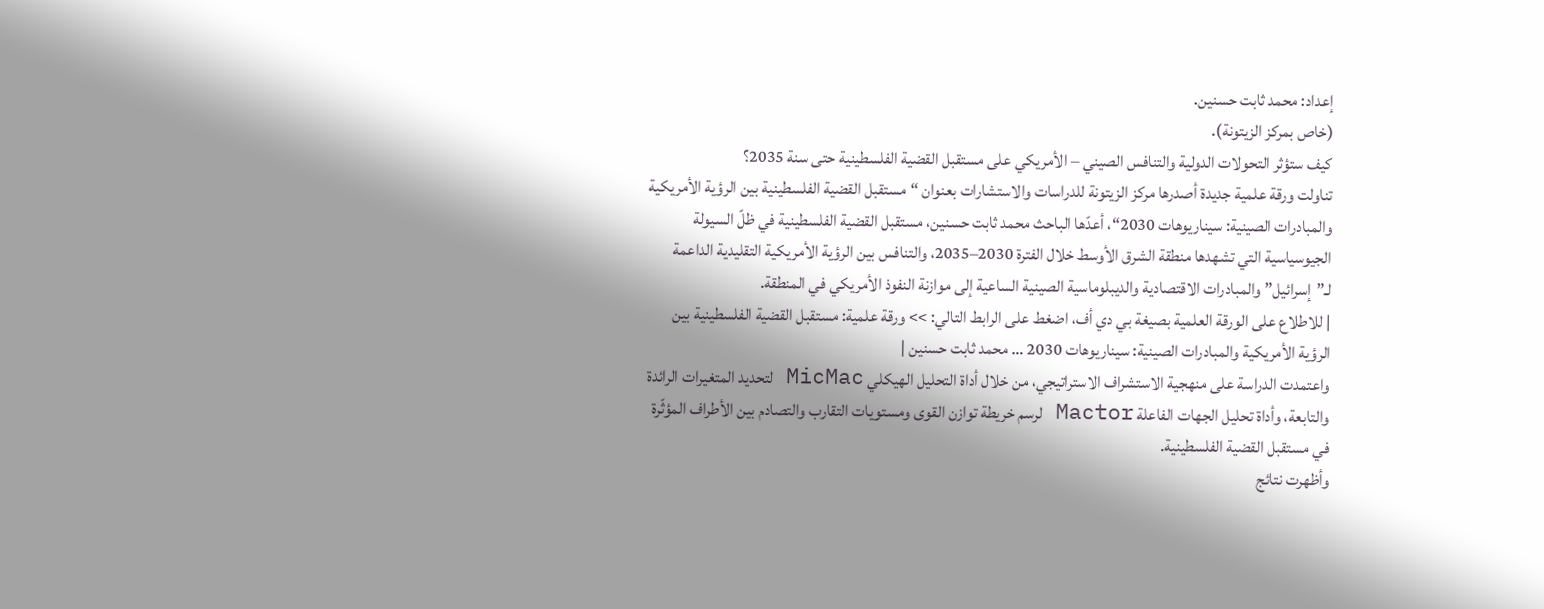إعداد: محمد ثابت حسنين.
(خاص بمركز الزيتونة).
كيف ستؤثر التحولات الدولية والتنافس الصيني – الأمريكي على مستقبل القضية الفلسطينية حتى سنة 2035؟
تناولت ورقة علمية جديدة أصدرها مركز الزيتونة للدراسات والاستشارات بعنوان “مستقبل القضية الفلسطينية بين الرؤية الأمريكية والمبادرات الصينية: سيناريوهات 2030“، أعدّها الباحث محمد ثابت حسنين، مستقبل القضية الفلسطينية في ظلّ السيولة الجيوسياسية التي تشهدها منطقة الشرق الأوسط خلال الفترة 2030–2035، والتنافس بين الرؤية الأمريكية التقليدية الداعمة لـ”إسرائيل” والمبادرات الاقتصادية والديبلوماسية الصينية الساعية إلى موازنة النفوذ الأمريكي في المنطقة.
| للاطلاع على الورقة العلمية بصيغة بي دي أف، اضغط على الرابط التالي: >> ورقة علمية: مستقبل القضية الفلسطينية بين الرؤية الأمريكية والمبادرات الصينية: سيناريوهات 2030 … محمد ثابت حسنين |
واعتمدت الدراسة على منهجية الاستشراف الاستراتيجي، من خلال أداة التحليل الهيكلي MicMac لتحديد المتغيرات الرائدة والتابعة، وأداة تحليل الجهات الفاعلة Mactor لرسم خريطة توازن القوى ومستويات التقارب والتصادم بين الأطراف المؤثّرة في مستقبل القضية الفلسطينية.
وأظهرت نتائج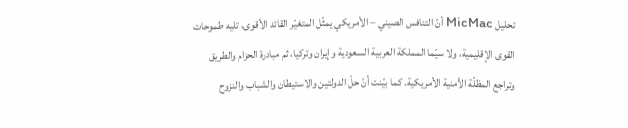تحليل MicMac أنّ التنافس الصيني – الأمريكي يمثّل المتغيّر القائد الأقوى، تليه طموحات القوى الإقليمية، ولا سيّما المملكة العربية السعودية وإيران وتركيا، ثم مبادرة الحزام والطريق وتراجع المظلّة الأمنية الأمريكية. كما بيّنت أنّ حلّ الدولتين والاستيطان والشباب والنزوح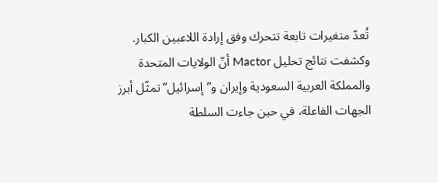تُعدّ متغيرات تابعة تتحرك وفق إرادة اللاعبين الكبار.
وكشفت نتائج تحليل Mactor أنّ الولايات المتحدة والمملكة العربية السعودية وإيران و”إسرائيل” تمثّل أبرز الجهات الفاعلة، في حين جاءت السلطة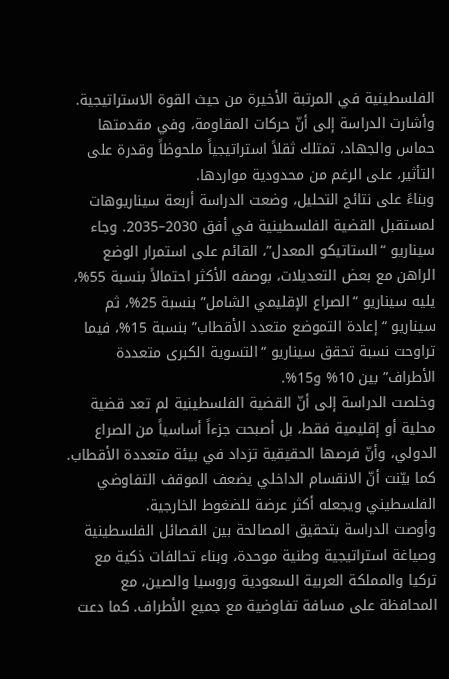الفلسطينية في المرتبة الأخيرة من حيث القوة الاستراتيجية. وأشارت الدراسة إلى أنّ حركات المقاومة، وفي مقدمتها حماس والجهاد، تمتلك ثقلاً استراتيجياً ملحوظاً وقدرة على التأثير، على الرغم من محدودية مواردها.
وبناءً على نتائج التحليل، وضعت الدراسة أربعة سيناريوهات لمستقبل القضية الفلسطينية في أفق 2030–2035. وجاء سيناريو “الستاتيكو المعدل”، القائم على استمرار الوضع الراهن مع بعض التعديلات، بوصفه الأكثر احتمالاً بنسبة 55%، يليه سيناريو “الصراع الإقليمي الشامل” بنسبة 25%، ثم سيناريو “إعادة التموضع متعدد الأقطاب” بنسبة 15%، فيما تراوحت نسبة تحقق سيناريو “التسوية الكبرى متعددة الأطراف” بين 10% و15%.
وخلصت الدراسة إلى أنّ القضية الفلسطينية لم تعد قضية محلية أو إقليمية فقط، بل أصبحت جزءاً أساسياً من الصراع الدولي، وأنّ فرصها الحقيقية تزداد في بيئة متعددة الأقطاب. كما بيّنت أنّ الانقسام الداخلي يضعف الموقف التفاوضي الفلسطيني ويجعله أكثر عرضة للضغوط الخارجية.
وأوصت الدراسة بتحقيق المصالحة بين الفصائل الفلسطينية وصياغة استراتيجية وطنية موحدة، وبناء تحالفات ذكية مع تركيا والمملكة العربية السعودية وروسيا والصين، مع المحافظة على مسافة تفاوضية مع جميع الأطراف. كما دعت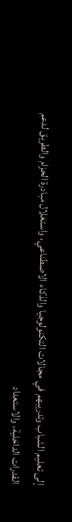إلى تعليم الشباب وتدريبهم في مجالات التكنولوجيا والذكاء الاصطناعي، واستغلال مبادرة الحزام والطريق لدعم القدرات الداخلية، والاستعداد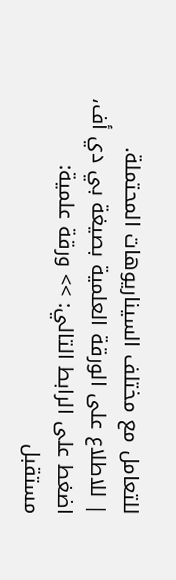للتعامل مع مختلف السيناريوهات المحتملة.
| للاطلاع على الورقة العلمية بصيغة بي دي أف، اضغط على الرابط التالي: >> ورقة علمية: مستقبل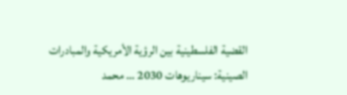القضية الفلسطينية بين الرؤية الأمريكية والمبادرات الصينية: سيناريوهات 2030 … محمد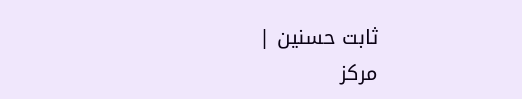ثابت حسنين |
مركز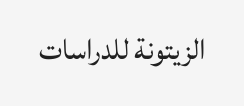الزيتونة للدراسات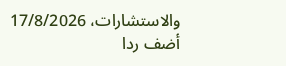والاستشارات، 17/8/2026
أضف ردا